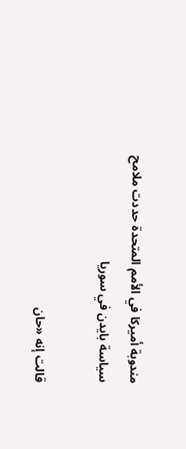مندوبة أميركا في الأمم المتحدة حددت ملامح سياسة بايدن في سوريا

قالت إنه «حان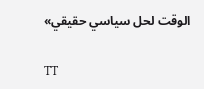الوقت لحل سياسي حقيقي»

TT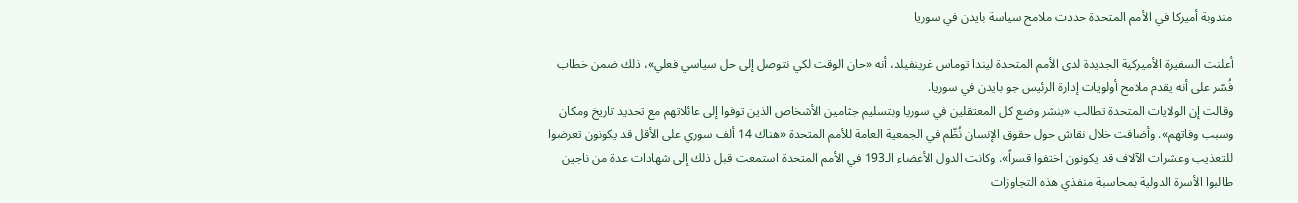مندوبة أميركا في الأمم المتحدة حددت ملامح سياسة بايدن في سوريا

أعلنت السفيرة الأميركية الجديدة لدى الأمم المتحدة ليندا توماس غرينفيلد، أنه «حان الوقت لكي نتوصل إلى حل سياسي فعلي»، ذلك ضمن خطاب فُسّر على أنه يقدم ملامح أولويات إدارة الرئيس جو بايدن في سوريا.
وقالت إن الولايات المتحدة تطالب «بنشر وضع كل المعتقلين في سوريا وبتسليم جثامين الأشخاص الذين توفوا إلى عائلاتهم مع تحديد تاريخ ومكان وسبب وفاتهم». وأضافت خلال نقاش حول حقوق الإنسان نُظّم في الجمعية العامة للأمم المتحدة «هناك 14 ألف سوري على الأقل قد يكونون تعرضوا للتعذيب وعشرات الآلاف قد يكونون اختفوا قسراً». وكانت الدول الأعضاء الـ193 في الأمم المتحدة استمعت قبل ذلك إلى شهادات عدة من ناجين طالبوا الأسرة الدولية بمحاسبة منفذي هذه التجاوزات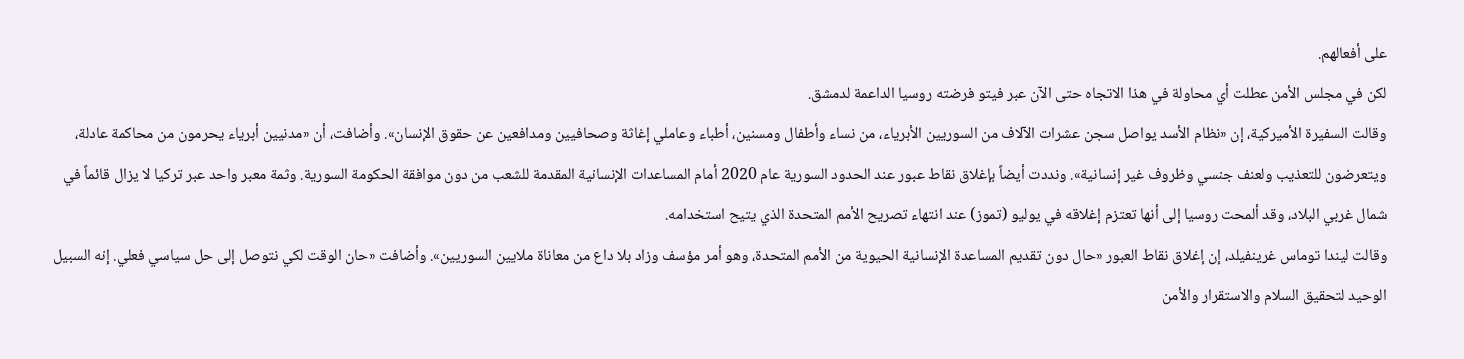على أفعالهم.
لكن في مجلس الأمن عطلت أي محاولة في هذا الاتجاه حتى الآن عبر فيتو فرضته روسيا الداعمة لدمشق.
وقالت السفيرة الأميركية، إن «نظام الأسد يواصل سجن عشرات الآلاف من السوريين الأبرياء، من نساء وأطفال ومسنين، أطباء وعاملي إغاثة وصحافيين ومدافعين عن حقوق الإنسان». وأضافت، أن «مدنيين أبرياء يحرمون من محاكمة عادلة، ويتعرضون للتعذيب ولعنف جنسي وظروف غير إنسانية». ونددت أيضاً بإغلاق نقاط عبور عند الحدود السورية عام 2020 أمام المساعدات الإنسانية المقدمة للشعب من دون موافقة الحكومة السورية. وثمة معبر واحد عبر تركيا لا يزال قائماً في شمال غربي البلاد، وقد ألمحت روسيا إلى أنها تعتزم إغلاقه في يوليو (تموز) عند انتهاء تصريح الأمم المتحدة الذي يتيح استخدامه.
وقالت ليندا توماس غرينفيلد، إن إغلاق نقاط العبور «حال دون تقديم المساعدة الإنسانية الحيوية من الأمم المتحدة، وهو أمر مؤسف وزاد بلا داع من معاناة ملايين السوريين». وأضافت «حان الوقت لكي نتوصل إلى حل سياسي فعلي. إنه السبيل الوحيد لتحقيق السلام والاستقرار والأمن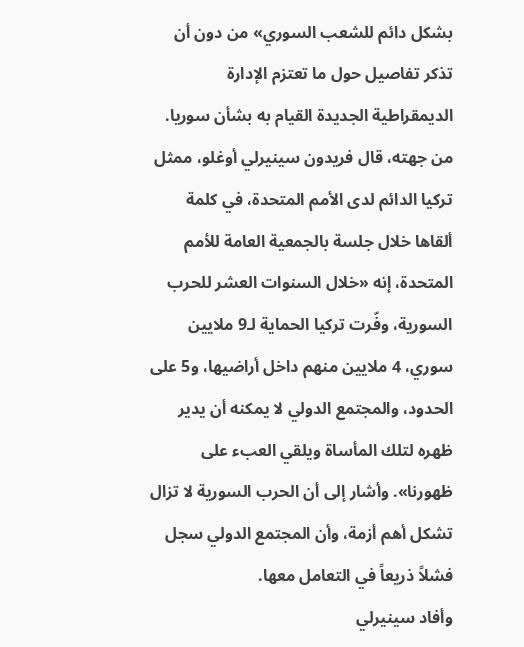بشكل دائم للشعب السوري» من دون أن تذكر تفاصيل حول ما تعتزم الإدارة الديمقراطية الجديدة القيام به بشأن سوريا.
من جهته، قال فريدون سينيرلي أوغلو، ممثل تركيا الدائم لدى الأمم المتحدة، في كلمة ألقاها خلال جلسة بالجمعية العامة للأمم المتحدة، إنه «خلال السنوات العشر للحرب السورية، وفّرت تركيا الحماية لـ9 ملايين سوري، 4 ملايين منهم داخل أراضيها، و5 على الحدود، والمجتمع الدولي لا يمكنه أن يدير ظهره لتلك المأساة ويلقي العبء على ظهورنا». وأشار إلى أن الحرب السورية لا تزال تشكل أهم أزمة، وأن المجتمع الدولي سجل فشلاً ذريعاً في التعامل معها.
وأفاد سينيرلي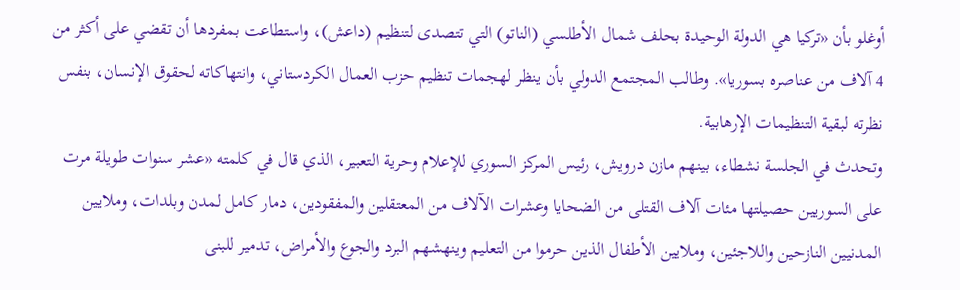أوغلو بأن «تركيا هي الدولة الوحيدة بحلف شمال الأطلسي (الناتو) التي تتصدى لتنظيم (داعش)، واستطاعت بمفردها أن تقضي على أكثر من 4 آلاف من عناصره بسوريا». وطالب المجتمع الدولي بأن ينظر لهجمات تنظيم حزب العمال الكردستاني، وانتهاكاته لحقوق الإنسان، بنفس نظرته لبقية التنظيمات الإرهابية.
وتحدث في الجلسة نشطاء، بينهم مازن درويش، رئيس المركز السوري للإعلام وحرية التعبير، الذي قال في كلمته «عشر سنوات طويلة مرت على السوريين حصيلتها مئات آلاف القتلى من الضحايا وعشرات الآلاف من المعتقلين والمفقودين، دمار كامل لمدن وبلدات، وملايين المدنيين النازحين واللاجئين، وملايين الأطفال الذين حرموا من التعليم وينهشهم البرد والجوع والأمراض، تدمير للبنى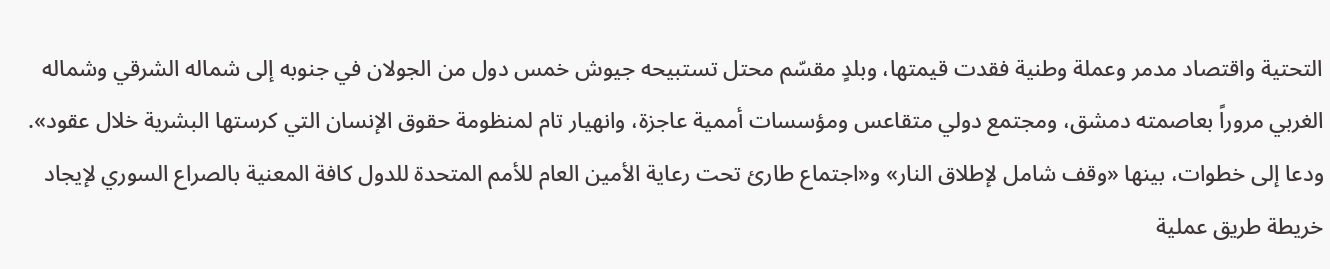التحتية واقتصاد مدمر وعملة وطنية فقدت قيمتها، وبلدٍ مقسّم محتل تستبيحه جيوش خمس دول من الجولان في جنوبه إلى شماله الشرقي وشماله الغربي مروراً بعاصمته دمشق، ومجتمع دولي متقاعس ومؤسسات أممية عاجزة، وانهيار تام لمنظومة حقوق الإنسان التي كرستها البشرية خلال عقود». ودعا إلى خطوات، بينها «وقف شامل لإطلاق النار» و«اجتماع طارئ تحت رعاية الأمين العام للأمم المتحدة للدول كافة المعنية بالصراع السوري لإيجاد خريطة طريق عملية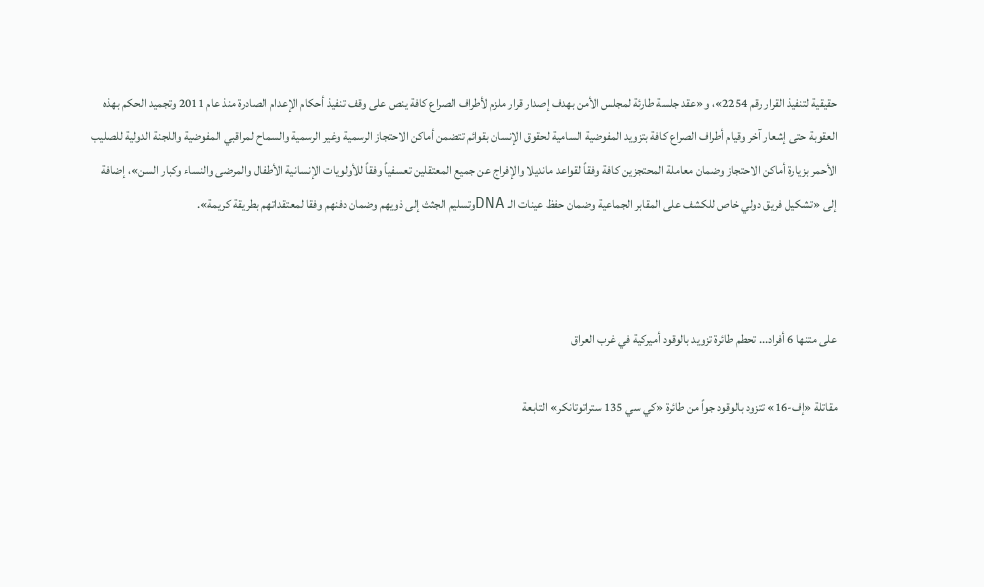حقيقية لتنفيذ القرار رقم 2254»، و«عقد جلسة طارئة لمجلس الأمن بهدف إصدار قرار ملزم لأطراف الصراع كافة ينص على وقف تنفيذ أحكام الإعدام الصادرة منذ عام 2011 وتجميد الحكم بهذه العقوبة حتى إشعار آخر وقيام أطراف الصراع كافة بتزويد المفوضية السامية لحقوق الإنسان بقوائم تتضمن أماكن الاحتجاز الرسمية وغير الرسمية والسماح لمراقبي المفوضية واللجنة الدولية للصليب الأحمر بزيارة أماكن الاحتجاز وضمان معاملة المحتجزين كافة وفقاً لقواعد مانديلا والإفراج عن جميع المعتقلين تعسفياً وفقاً للأولويات الإنسانية الأطفال والمرضى والنساء وكبار السن»، إضافة إلى «تشكيل فريق دولي خاص للكشف على المقابر الجماعية وضمان حفظ عينات الـ DNAوتسليم الجثث إلى ذويهم وضمان دفنهم وفقا لمعتقداتهم بطريقة كريمة».



على متنها 6 أفراد... تحطم طائرة تزويد بالوقود أميركية في غرب العراق

مقاتلة «إف-16» تتزود بالوقود جواً من طائرة «كي سي 135 ستراتوتانكر» التابعة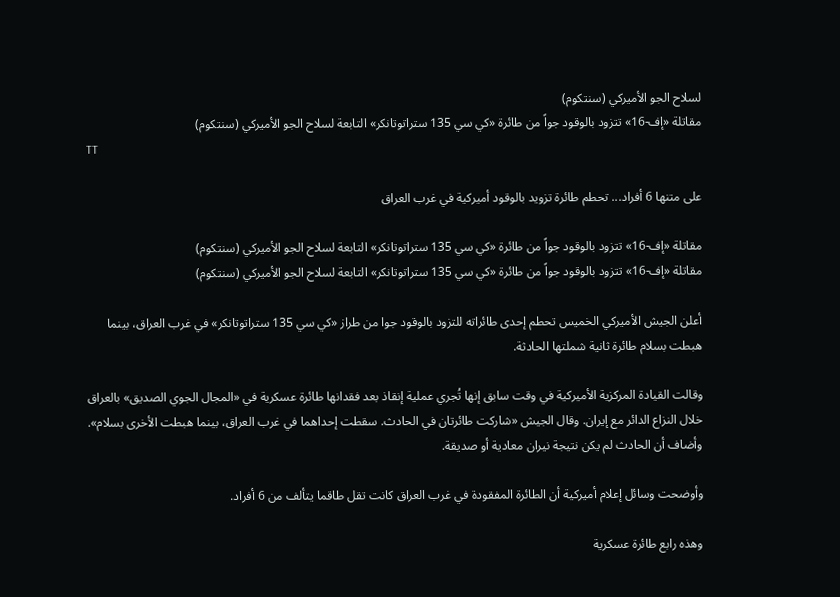لسلاح الجو الأميركي (سنتكوم)
مقاتلة «إف-16» تتزود بالوقود جواً من طائرة «كي سي 135 ستراتوتانكر» التابعة لسلاح الجو الأميركي (سنتكوم)
TT

على متنها 6 أفراد... تحطم طائرة تزويد بالوقود أميركية في غرب العراق

مقاتلة «إف-16» تتزود بالوقود جواً من طائرة «كي سي 135 ستراتوتانكر» التابعة لسلاح الجو الأميركي (سنتكوم)
مقاتلة «إف-16» تتزود بالوقود جواً من طائرة «كي سي 135 ستراتوتانكر» التابعة لسلاح الجو الأميركي (سنتكوم)

أعلن الجيش الأميركي الخميس تحطم إحدى طائراته للتزود بالوقود جوا من طراز «كي سي 135 ستراتوتانكر» في غرب العراق، بينما هبطت بسلام طائرة ثانية شملتها الحادثة.

وقالت القيادة المركزية الأميركية في وقت سابق إنها ‌تُجري ‌عملية إنقاذ ‌بعد فقدانها طائرة عسكرية في «المجال الجوي الصديق» بالعراق خلال النزاع الدائر ‌مع إيران. وقال ‌الجيش «شاركت طائرتان في ‌الحادث. سقطت إحداهما في غرب العراق، ‌بينما هبطت الأخرى بسلام». وأضاف أن الحادث لم يكن نتيجة نيران معادية أو صديقة.

وأوضحت وسائل إعلام أميركية أن الطائرة المفقودة في غرب العراق كانت تقل طاقما يتألف من 6 أفراد.

وهذه رابع طائرة عسكرية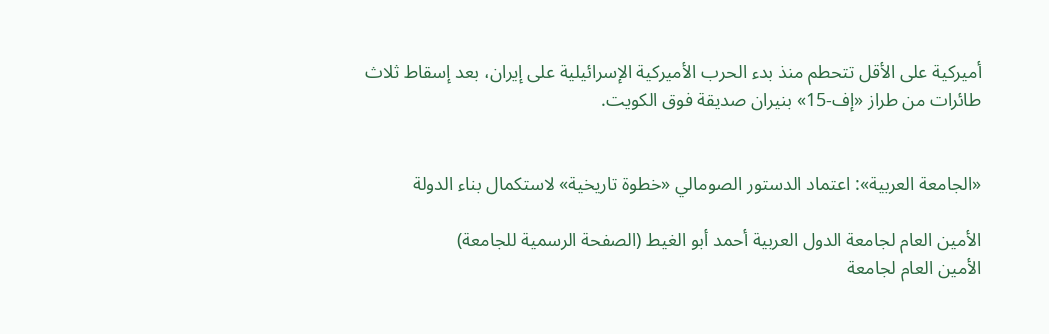أميركية على الأقل تتحطم منذ بدء الحرب الأميركية الإسرائيلية على إيران، بعد إسقاط ثلاث طائرات من طراز «إف-15» بنيران صديقة فوق الكويت.


«الجامعة العربية»: اعتماد الدستور الصومالي «خطوة تاريخية» لاستكمال بناء الدولة

الأمين العام لجامعة الدول العربية أحمد أبو الغيط (الصفحة الرسمية للجامعة)
الأمين العام لجامعة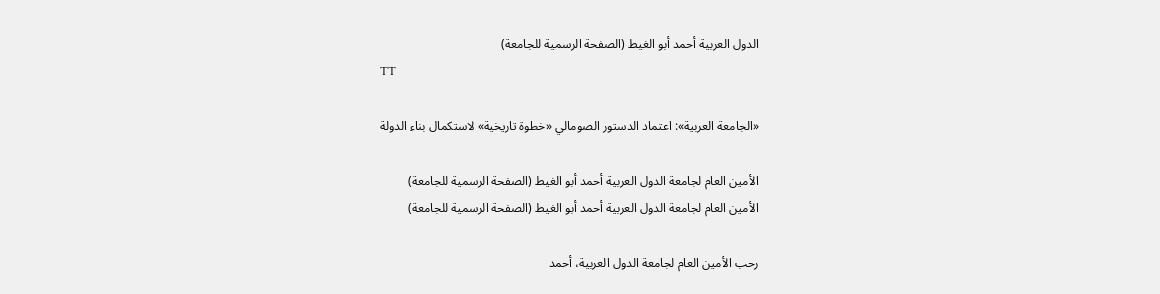الدول العربية أحمد أبو الغيط (الصفحة الرسمية للجامعة)
TT

«الجامعة العربية»: اعتماد الدستور الصومالي «خطوة تاريخية» لاستكمال بناء الدولة

الأمين العام لجامعة الدول العربية أحمد أبو الغيط (الصفحة الرسمية للجامعة)
الأمين العام لجامعة الدول العربية أحمد أبو الغيط (الصفحة الرسمية للجامعة)

رحب الأمين العام لجامعة الدول العربية، أحمد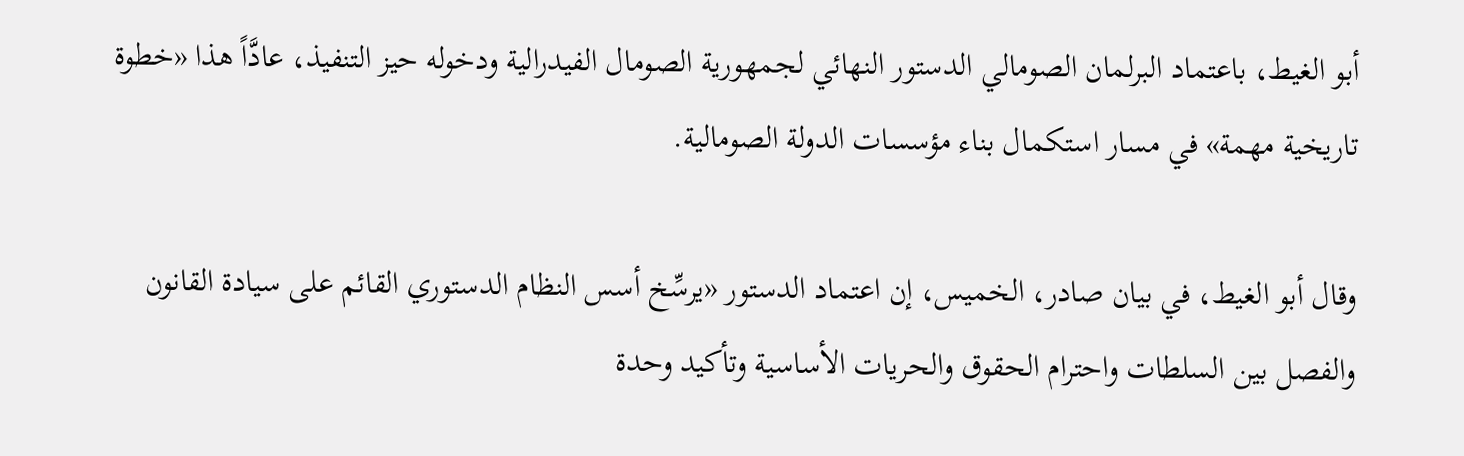أبو الغيط، باعتماد البرلمان الصومالي الدستور النهائي لجمهورية الصومال الفيدرالية ودخوله حيز التنفيذ، عادَّاً هذا «خطوة تاريخية مهمة» في مسار استكمال بناء مؤسسات الدولة الصومالية.

وقال أبو الغيط، في بيان صادر، الخميس، إن اعتماد الدستور «يرسِّخ أسس النظام الدستوري القائم على سيادة القانون والفصل بين السلطات واحترام الحقوق والحريات الأساسية وتأكيد وحدة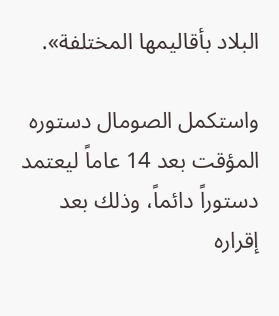البلاد بأقاليمها المختلفة».

واستكمل الصومال دستوره المؤقت بعد 14 عاماً ليعتمد دستوراً دائماً، وذلك بعد إقراره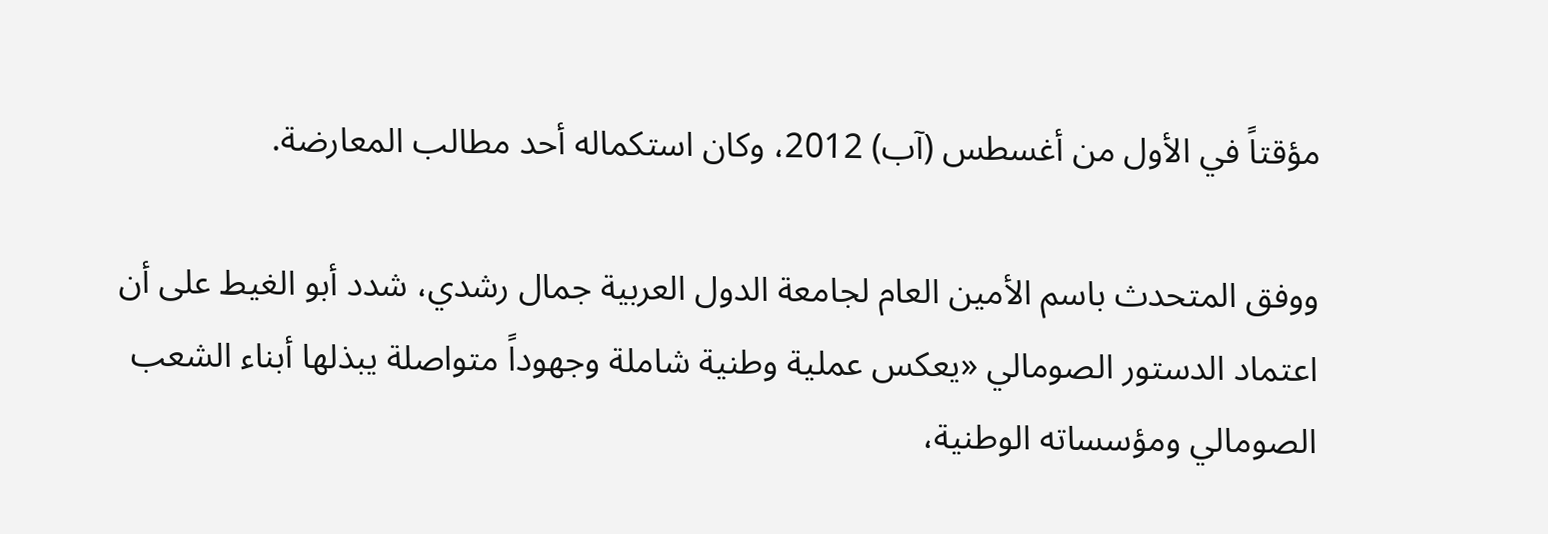مؤقتاً في الأول من أغسطس (آب) 2012، وكان استكماله أحد مطالب المعارضة.

ووفق المتحدث باسم الأمين العام لجامعة الدول العربية جمال رشدي، شدد أبو الغيط على أن اعتماد الدستور الصومالي «يعكس عملية وطنية شاملة وجهوداً متواصلة يبذلها أبناء الشعب الصومالي ومؤسساته الوطنية،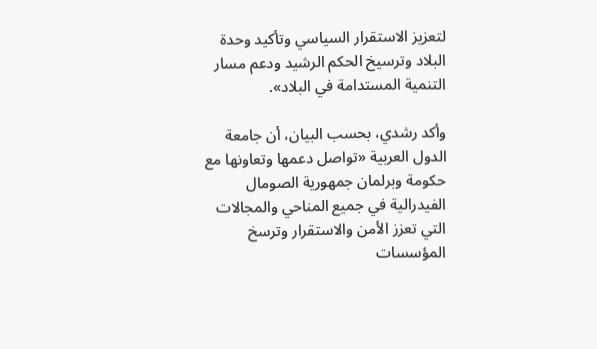لتعزيز الاستقرار السياسي وتأكيد وحدة البلاد وترسيخ الحكم الرشيد ودعم مسار التنمية المستدامة في البلاد».

وأكد رشدي، بحسب البيان، أن جامعة الدول العربية «تواصل دعمها وتعاونها مع حكومة وبرلمان جمهورية الصومال الفيدرالية في جميع المناحي والمجالات التي تعزز الأمن والاستقرار وترسخ المؤسسات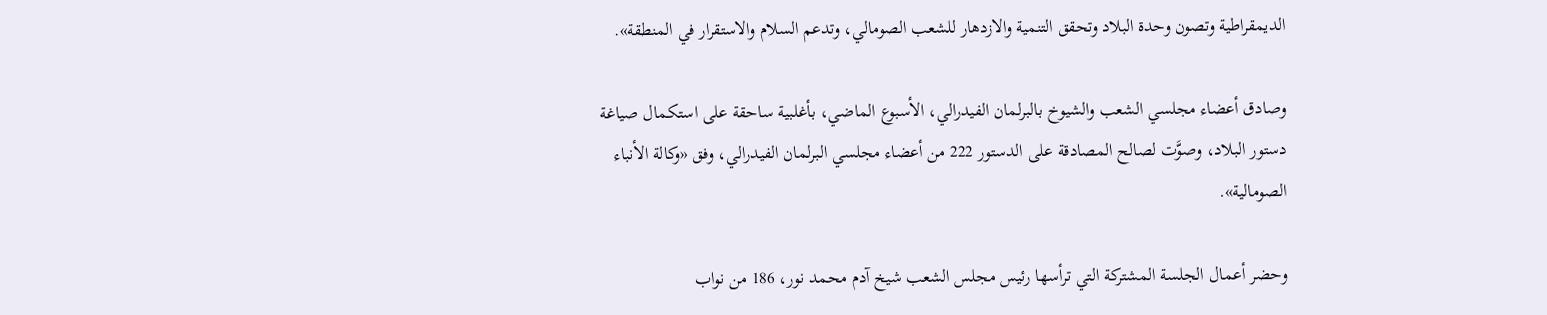الديمقراطية وتصون وحدة البلاد وتحقق التنمية والازدهار للشعب الصومالي، وتدعم السلام والاستقرار في المنطقة».

وصادق أعضاء مجلسي الشعب والشيوخ بالبرلمان الفيدرالي، الأسبوع الماضي، بأغلبية ساحقة على استكمال صياغة دستور البلاد، وصوَّت لصالح المصادقة على الدستور 222 من أعضاء مجلسي البرلمان الفيدرالي، وفق «وكالة الأنباء الصومالية».

وحضر أعمال الجلسة المشتركة التي ترأسها رئيس مجلس الشعب شيخ آدم محمد نور، 186 من نواب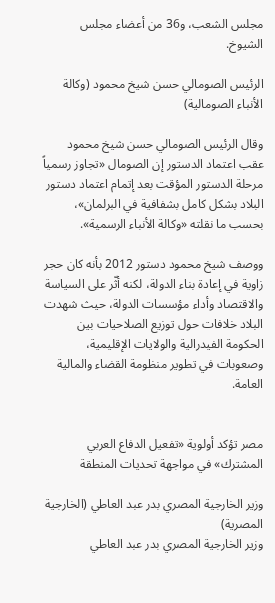مجلس الشعب، و36 من أعضاء مجلس الشيوخ.

الرئيس الصومالي حسن شيخ محمود (وكالة الأنباء الصومالية)

وقال الرئيس الصومالي حسن شيخ محمود عقب اعتماد الدستور إن الصومال «تجاوز رسمياً مرحلة الدستور المؤقت بعد إتمام اعتماد دستور البلاد بشكل كامل بشفافية في البرلمان»، بحسب ما نقلته «وكالة الأنباء الرسمية».

ووصف شيخ محمود دستور 2012 بأنه كان حجر زاوية في إعادة بناء الدولة، لكنه أثّر على السياسة والاقتصاد وأداء مؤسسات الدولة، حيث شهدت البلاد خلافات حول توزيع الصلاحيات بين الحكومة الفيدرالية والولايات الإقليمية، وصعوبات في تطوير منظومة القضاء والمالية العامة.


مصر تؤكد أولوية «تفعيل الدفاع العربي المشترك» في مواجهة تحديات المنطقة

وزير الخارجية المصري بدر عبد العاطي (الخارجية المصرية)
وزير الخارجية المصري بدر عبد العاطي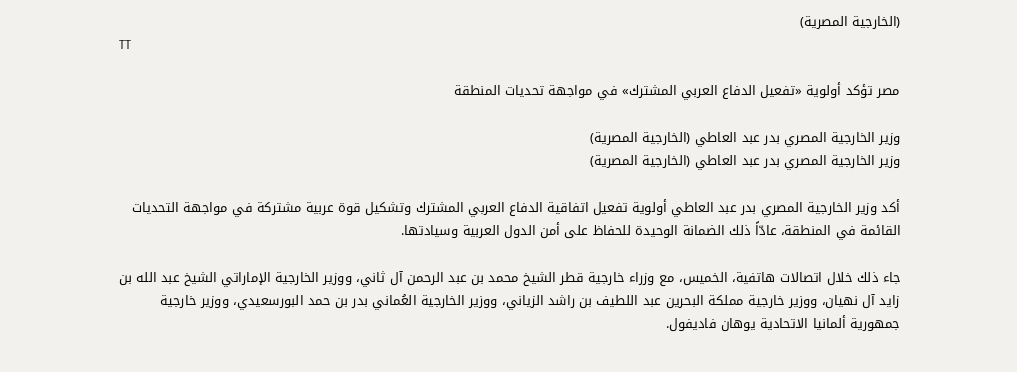(الخارجية المصرية)
TT

مصر تؤكد أولوية «تفعيل الدفاع العربي المشترك» في مواجهة تحديات المنطقة

وزير الخارجية المصري بدر عبد العاطي (الخارجية المصرية)
وزير الخارجية المصري بدر عبد العاطي (الخارجية المصرية)

أكد وزير الخارجية المصري بدر عبد العاطي أولوية تفعيل اتفاقية الدفاع العربي المشترك وتشكيل قوة عربية مشتركة في مواجهة التحديات القائمة في المنطقة، عادّاً ذلك الضمانة الوحيدة للحفاظ على أمن الدول العربية وسيادتها.

جاء ذلك خلال اتصالات هاتفية، الخميس، مع وزراء خارجية قطر الشيخ محمد بن عبد الرحمن آل ثاني، ووزير الخارجية الإماراتي الشيخ عبد الله بن زايد آل نهيان، ووزير خارجية مملكة البحرين عبد اللطيف بن راشد الزياني، ووزير الخارجية العُماني بدر بن حمد البورسعيدي، ووزير خارجية جمهورية ألمانيا الاتحادية يوهان فاديفول.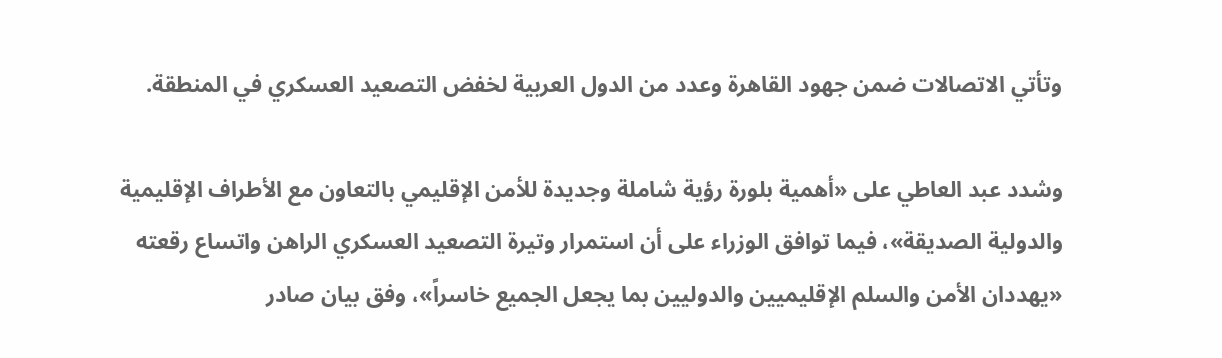وتأتي الاتصالات ضمن جهود القاهرة وعدد من الدول العربية لخفض التصعيد العسكري في المنطقة.

وشدد عبد العاطي على «أهمية بلورة رؤية شاملة وجديدة للأمن الإقليمي بالتعاون مع الأطراف الإقليمية والدولية الصديقة»، فيما توافق الوزراء على أن استمرار وتيرة التصعيد العسكري الراهن واتساع رقعته «يهددان الأمن والسلم الإقليميين والدوليين بما يجعل الجميع خاسراً»، وفق بيان صادر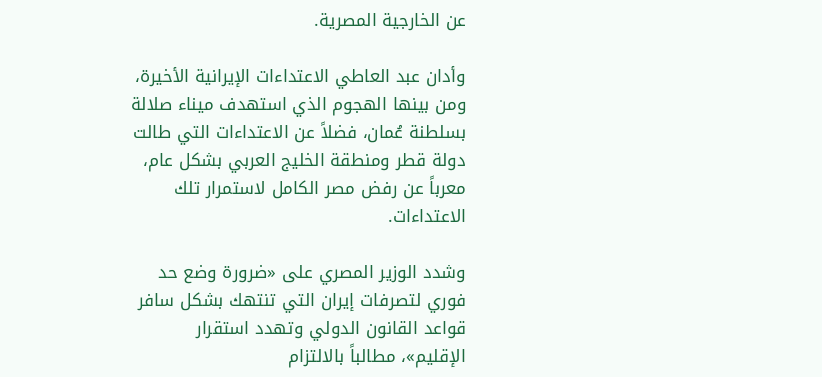عن الخارجية المصرية.

وأدان عبد العاطي الاعتداءات الإيرانية الأخيرة، ومن بينها الهجوم الذي استهدف ميناء صلالة بسلطنة عُمان، فضلاً عن الاعتداءات التي طالت دولة قطر ومنطقة الخليج العربي بشكل عام، معرباً عن رفض مصر الكامل لاستمرار تلك الاعتداءات.

وشدد الوزير المصري على «ضرورة وضع حد فوري لتصرفات إيران التي تنتهك بشكل سافر قواعد القانون الدولي وتهدد استقرار الإقليم»، مطالباً بالالتزام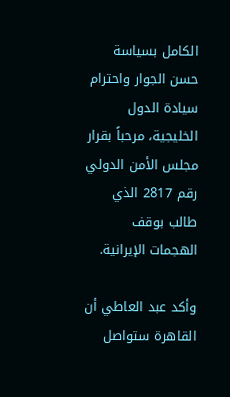الكامل بسياسة حسن الجوار واحترام سيادة الدول الخليجية، مرحباً بقرار مجلس الأمن الدولي رقم 2817 الذي طالب بوقف الهجمات الإيرانية.

وأكد عبد العاطي أن القاهرة ستواصل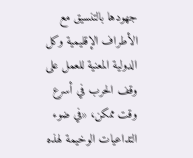جهودها بالتنسيق مع الأطراف الإقليمية وكل الدولية المعنية للعمل على وقف الحرب في أسرع وقت ممكن، «في ضوء التداعيات الوخيمة لهذه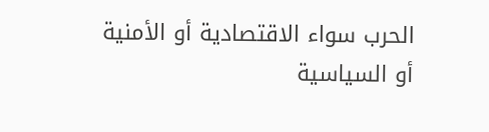الحرب سواء الاقتصادية أو الأمنية أو السياسية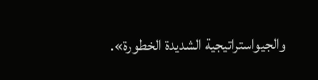والجيواستراتيجية الشديدة الخطورة».